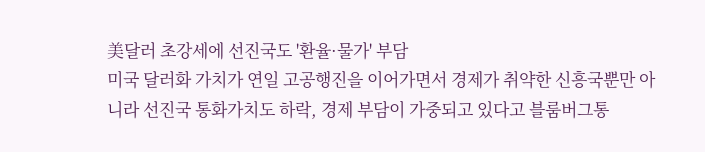美달러 초강세에 선진국도 '환율·물가' 부담
미국 달러화 가치가 연일 고공행진을 이어가면서 경제가 취약한 신흥국뿐만 아니라 선진국 통화가치도 하락, 경제 부담이 가중되고 있다고 블룸버그통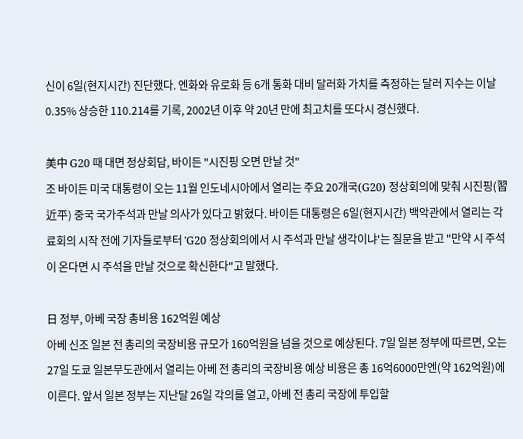신이 6일(현지시간) 진단했다. 엔화와 유로화 등 6개 통화 대비 달러화 가치를 측정하는 달러 지수는 이날 0.35% 상승한 110.214를 기록, 2002년 이후 약 20년 만에 최고치를 또다시 경신했다.

美中 G20 때 대면 정상회담, 바이든 "시진핑 오면 만날 것"
조 바이든 미국 대통령이 오는 11월 인도네시아에서 열리는 주요 20개국(G20) 정상회의에 맞춰 시진핑(習近平) 중국 국가주석과 만날 의사가 있다고 밝혔다. 바이든 대통령은 6일(현지시간) 백악관에서 열리는 각료회의 시작 전에 기자들로부터 'G20 정상회의에서 시 주석과 만날 생각이냐'는 질문을 받고 "만약 시 주석이 온다면 시 주석을 만날 것으로 확신한다"고 말했다.

日 정부, 아베 국장 총비용 162억원 예상
아베 신조 일본 전 총리의 국장비용 규모가 160억원을 넘을 것으로 예상된다. 7일 일본 정부에 따르면, 오는 27일 도쿄 일본무도관에서 열리는 아베 전 총리의 국장비용 예상 비용은 총 16억6000만엔(약 162억원)에 이른다. 앞서 일본 정부는 지난달 26일 각의를 열고, 아베 전 총리 국장에 투입할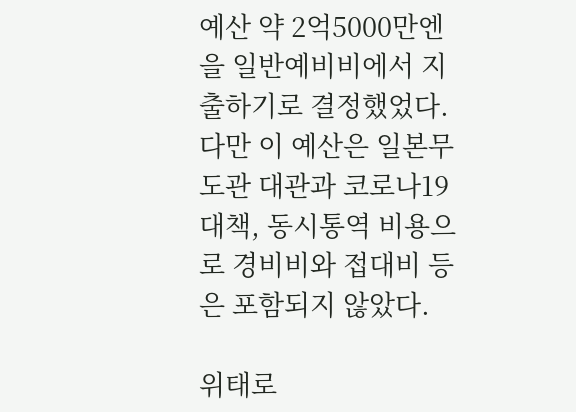예산 약 2억5000만엔을 일반예비비에서 지출하기로 결정했었다. 다만 이 예산은 일본무도관 대관과 코로나19 대책, 동시통역 비용으로 경비비와 접대비 등은 포함되지 않았다.

위태로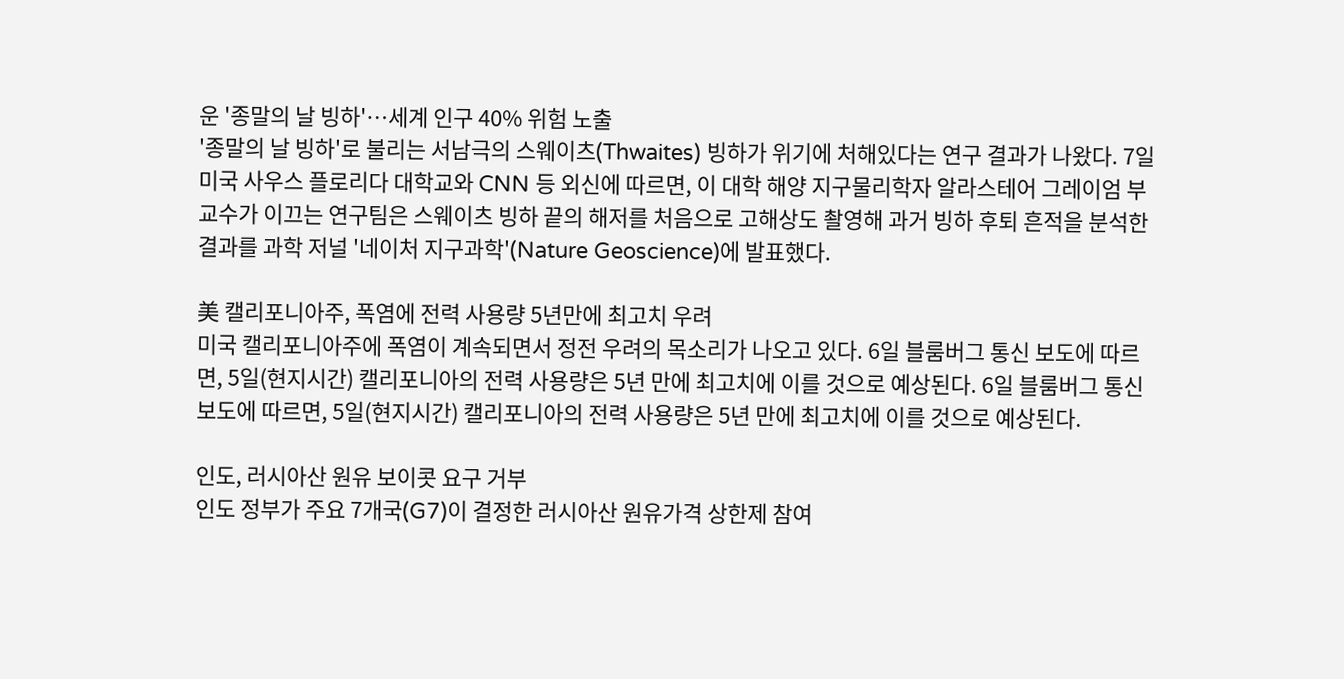운 '종말의 날 빙하'…세계 인구 40% 위험 노출
'종말의 날 빙하'로 불리는 서남극의 스웨이츠(Thwaites) 빙하가 위기에 처해있다는 연구 결과가 나왔다. 7일 미국 사우스 플로리다 대학교와 CNN 등 외신에 따르면, 이 대학 해양 지구물리학자 알라스테어 그레이엄 부교수가 이끄는 연구팀은 스웨이츠 빙하 끝의 해저를 처음으로 고해상도 촬영해 과거 빙하 후퇴 흔적을 분석한 결과를 과학 저널 '네이처 지구과학'(Nature Geoscience)에 발표했다.

美 캘리포니아주, 폭염에 전력 사용량 5년만에 최고치 우려
미국 캘리포니아주에 폭염이 계속되면서 정전 우려의 목소리가 나오고 있다. 6일 블룸버그 통신 보도에 따르면, 5일(현지시간) 캘리포니아의 전력 사용량은 5년 만에 최고치에 이를 것으로 예상된다. 6일 블룸버그 통신 보도에 따르면, 5일(현지시간) 캘리포니아의 전력 사용량은 5년 만에 최고치에 이를 것으로 예상된다.

인도, 러시아산 원유 보이콧 요구 거부
인도 정부가 주요 7개국(G7)이 결정한 러시아산 원유가격 상한제 참여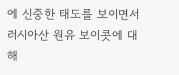에 신중한 태도를 보이면서 러시아산 원유 보이콧에 대해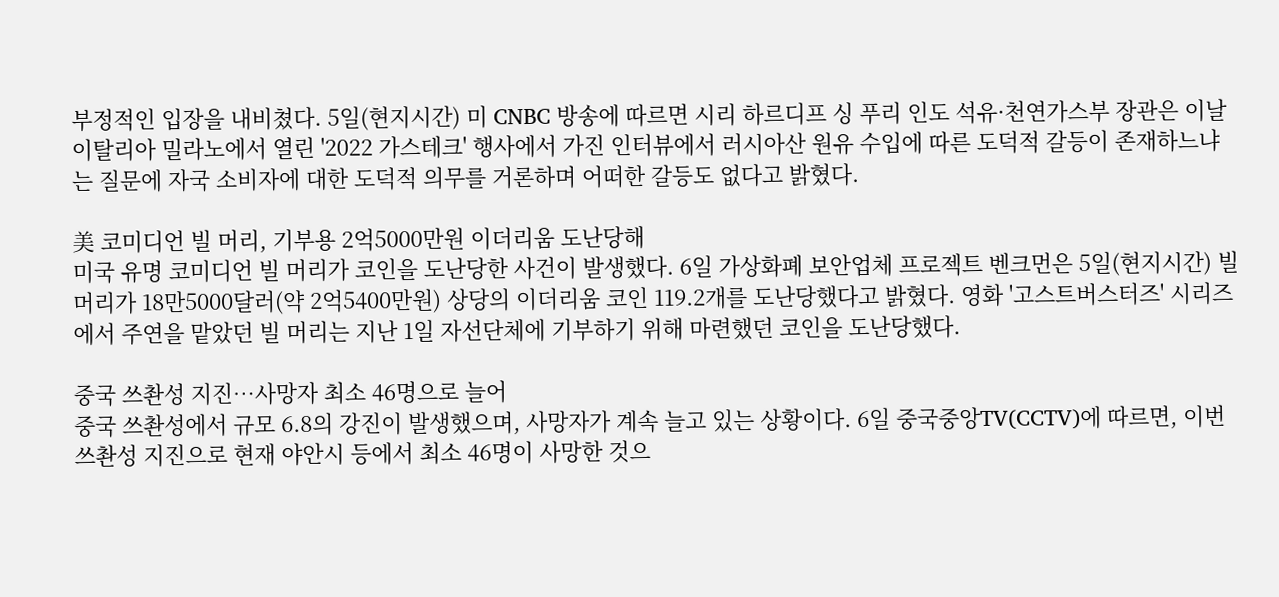부정적인 입장을 내비쳤다. 5일(현지시간) 미 CNBC 방송에 따르면 시리 하르디프 싱 푸리 인도 석유·천연가스부 장관은 이날 이탈리아 밀라노에서 열린 '2022 가스테크' 행사에서 가진 인터뷰에서 러시아산 원유 수입에 따른 도덕적 갈등이 존재하느냐는 질문에 자국 소비자에 대한 도덕적 의무를 거론하며 어떠한 갈등도 없다고 밝혔다.

美 코미디언 빌 머리, 기부용 2억5000만원 이더리움 도난당해
미국 유명 코미디언 빌 머리가 코인을 도난당한 사건이 발생했다. 6일 가상화폐 보안업체 프로젝트 벤크먼은 5일(현지시간) 빌 머리가 18만5000달러(약 2억5400만원) 상당의 이더리움 코인 119.2개를 도난당했다고 밝혔다. 영화 '고스트버스터즈' 시리즈에서 주연을 맡았던 빌 머리는 지난 1일 자선단체에 기부하기 위해 마련했던 코인을 도난당했다.

중국 쓰촨성 지진…사망자 최소 46명으로 늘어
중국 쓰촨성에서 규모 6.8의 강진이 발생했으며, 사망자가 계속 늘고 있는 상황이다. 6일 중국중앙TV(CCTV)에 따르면, 이번 쓰촨성 지진으로 현재 야안시 등에서 최소 46명이 사망한 것으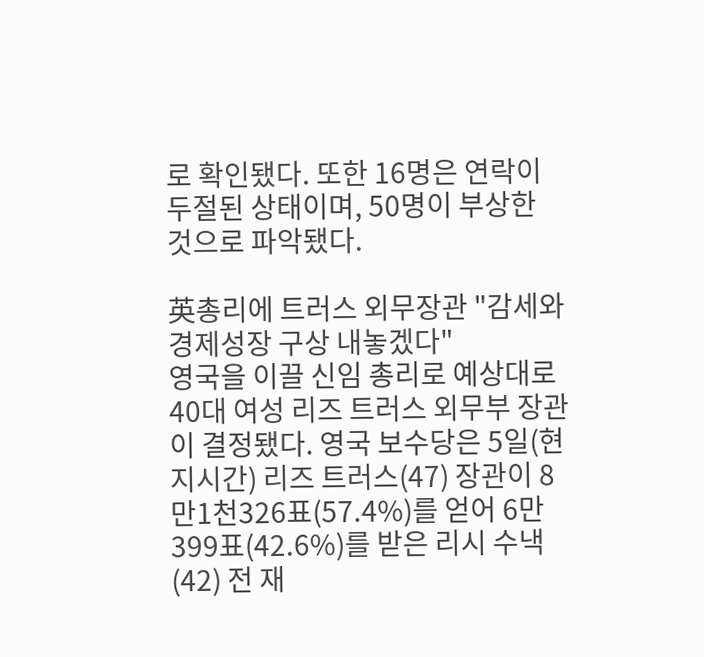로 확인됐다. 또한 16명은 연락이 두절된 상태이며, 50명이 부상한 것으로 파악됐다.

英총리에 트러스 외무장관 "감세와 경제성장 구상 내놓겠다"
영국을 이끌 신임 총리로 예상대로 40대 여성 리즈 트러스 외무부 장관이 결정됐다. 영국 보수당은 5일(현지시간) 리즈 트러스(47) 장관이 8만1천326표(57.4%)를 얻어 6만399표(42.6%)를 받은 리시 수낵(42) 전 재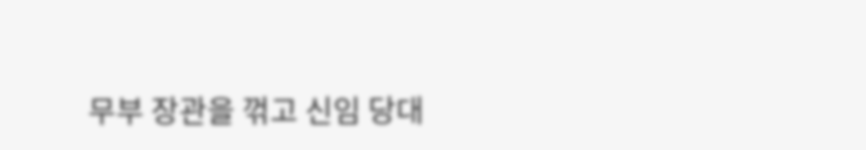무부 장관을 꺾고 신임 당대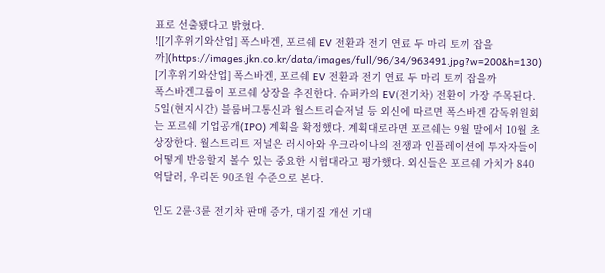표로 선출됐다고 밝혔다.
![[기후위기와산업] 폭스바겐, 포르쉐 EV 전환과 전기 연료 두 마리 토끼 잡을까](https://images.jkn.co.kr/data/images/full/96/34/963491.jpg?w=200&h=130)
[기후위기와산업] 폭스바겐, 포르쉐 EV 전환과 전기 연료 두 마리 토끼 잡을까
폭스바겐그룹이 포르쉐 상장을 추진한다. 슈퍼카의 EV(전기차) 전환이 가장 주목된다. 5일(현지시간) 블룸버그통신과 월스트리슽저널 등 외신에 따르면 폭스바겐 감독위원회는 포르쉐 기업공개(IPO) 계획을 확정했다. 계획대로라면 포르쉐는 9월 말에서 10월 초 상장한다. 월스트리트 저널은 러시아와 우크라이나의 전쟁과 인플레이션에 투자자들이 어떻게 반응할지 볼수 있는 중요한 시험대라고 평가했다. 외신들은 포르쉐 가치가 840억달러, 우리돈 90조원 수준으로 본다.

인도 2륜·3륜 전기차 판매 증가, 대기질 개선 기대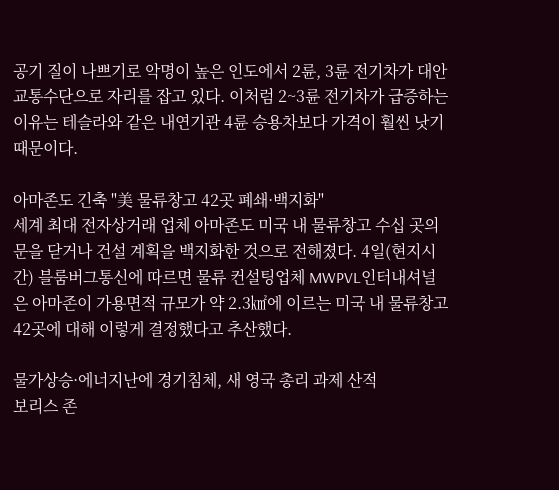공기 질이 나쁘기로 악명이 높은 인도에서 2륜, 3륜 전기차가 대안 교통수단으로 자리를 잡고 있다. 이처럼 2~3륜 전기차가 급증하는 이유는 테슬라와 같은 내연기관 4륜 승용차보다 가격이 훨씬 낫기 때문이다.

아마존도 긴축 "美 물류창고 42곳 폐쇄·백지화"
세계 최대 전자상거래 업체 아마존도 미국 내 물류창고 수십 곳의 문을 닫거나 건설 계획을 백지화한 것으로 전해졌다. 4일(현지시간) 블룸버그통신에 따르면 물류 컨설팅업체 MWPVL인터내셔널은 아마존이 가용면적 규모가 약 2.3㎢에 이르는 미국 내 물류창고 42곳에 대해 이렇게 결정했다고 추산했다.

물가상승·에너지난에 경기침체, 새 영국 총리 과제 산적
보리스 존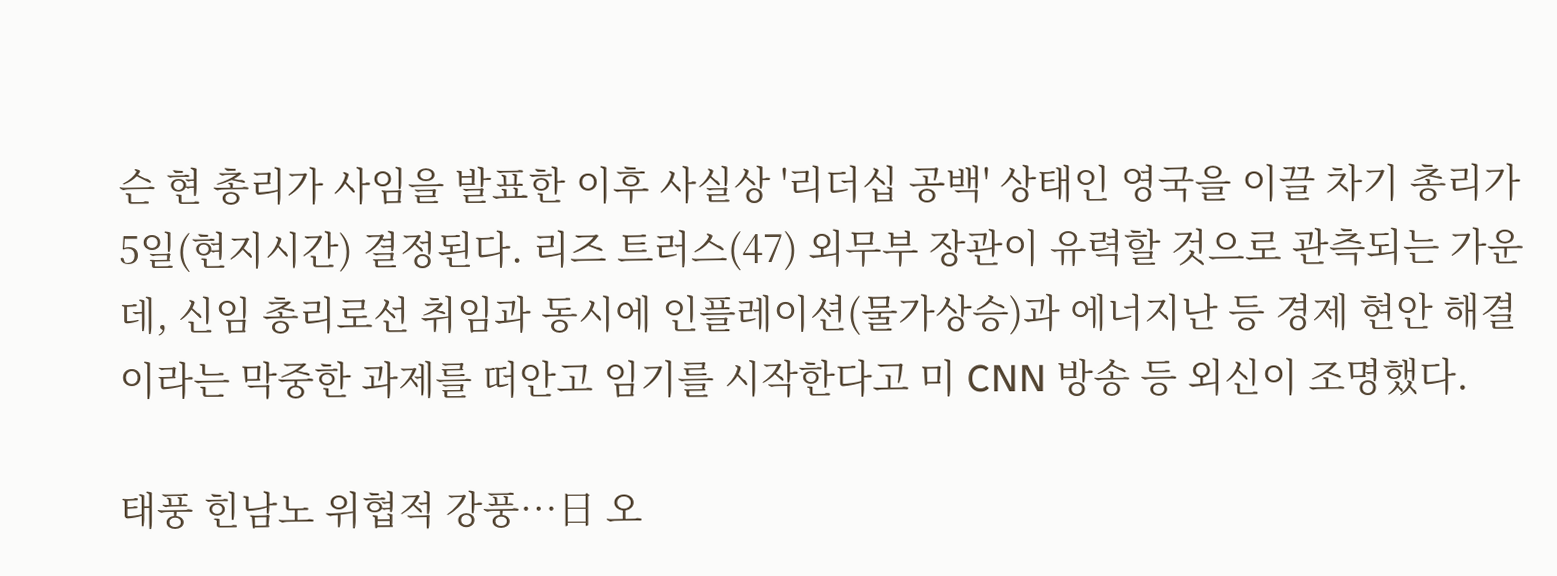슨 현 총리가 사임을 발표한 이후 사실상 '리더십 공백' 상태인 영국을 이끌 차기 총리가 5일(현지시간) 결정된다. 리즈 트러스(47) 외무부 장관이 유력할 것으로 관측되는 가운데, 신임 총리로선 취임과 동시에 인플레이션(물가상승)과 에너지난 등 경제 현안 해결이라는 막중한 과제를 떠안고 임기를 시작한다고 미 CNN 방송 등 외신이 조명했다.

태풍 힌남노 위협적 강풍…日 오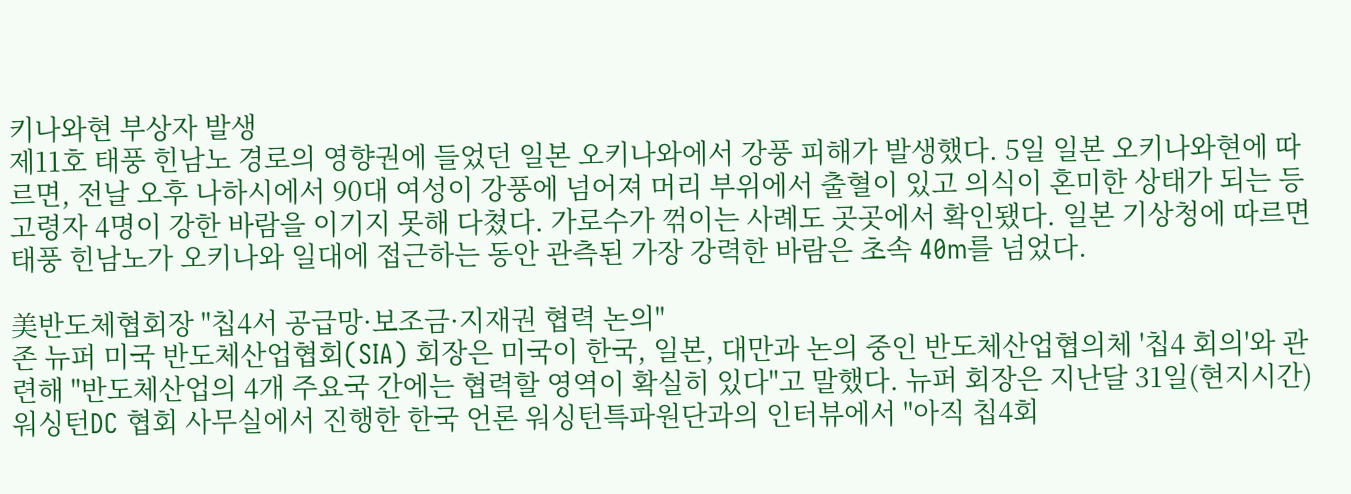키나와현 부상자 발생
제11호 태풍 힌남노 경로의 영향권에 들었던 일본 오키나와에서 강풍 피해가 발생했다. 5일 일본 오키나와현에 따르면, 전날 오후 나하시에서 90대 여성이 강풍에 넘어져 머리 부위에서 출혈이 있고 의식이 혼미한 상태가 되는 등 고령자 4명이 강한 바람을 이기지 못해 다쳤다. 가로수가 꺾이는 사례도 곳곳에서 확인됐다. 일본 기상청에 따르면 태풍 힌남노가 오키나와 일대에 접근하는 동안 관측된 가장 강력한 바람은 초속 40m를 넘었다.

美반도체협회장 "칩4서 공급망·보조금·지재권 협력 논의"
존 뉴퍼 미국 반도체산업협회(SIA) 회장은 미국이 한국, 일본, 대만과 논의 중인 반도체산업협의체 '칩4 회의'와 관련해 "반도체산업의 4개 주요국 간에는 협력할 영역이 확실히 있다"고 말했다. 뉴퍼 회장은 지난달 31일(현지시간) 워싱턴DC 협회 사무실에서 진행한 한국 언론 워싱턴특파원단과의 인터뷰에서 "아직 칩4회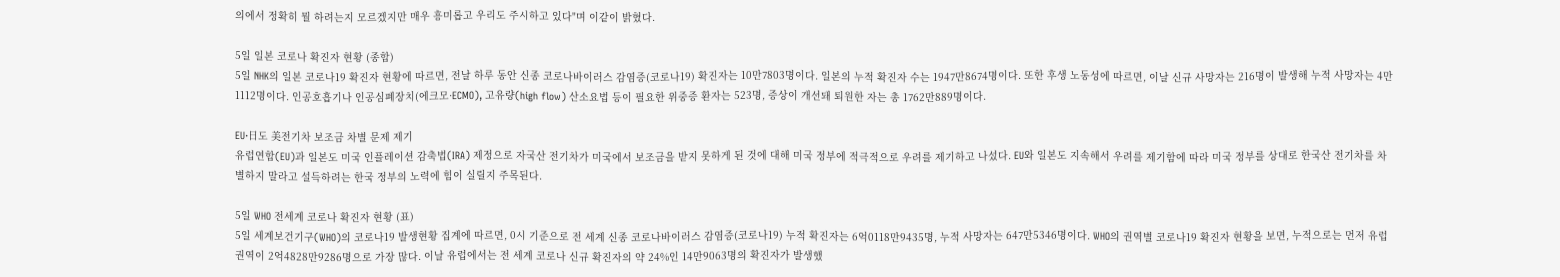의에서 정확히 뭘 하려는지 모르겠지만 매우 흥미롭고 우리도 주시하고 있다"며 이같이 밝혔다.

5일 일본 코로나 확진자 현황 (종합)
5일 NHK의 일본 코로나19 확진자 현황에 따르면, 전날 하루 동안 신종 코로나바이러스 감염증(코로나19) 확진자는 10만7803명이다. 일본의 누적 확진자 수는 1947만8674명이다. 또한 후생 노동성에 따르면, 이날 신규 사망자는 216명이 발생해 누적 사망자는 4만1112명이다. 인공호흡기나 인공심폐장치(에크모·ECMO), 고유량(high flow) 산소요법 등이 필요한 위중증 환자는 523명, 증상이 개선돼 퇴원한 자는 총 1762만889명이다.

EU·日도 美전기차 보조금 차별 문제 제기
유럽연합(EU)과 일본도 미국 인플레이션 감축법(IRA) 제정으로 자국산 전기차가 미국에서 보조금을 받지 못하게 된 것에 대해 미국 정부에 적극적으로 우려를 제기하고 나섰다. EU와 일본도 지속해서 우려를 제기함에 따라 미국 정부를 상대로 한국산 전기차를 차별하지 말라고 설득하려는 한국 정부의 노력에 힘이 실릴지 주목된다.

5일 WHO 전세계 코로나 확진자 현황 (표)
5일 세계보건기구(WHO)의 코로나19 발생현황 집계에 따르면, 0시 기준으로 전 세계 신종 코로나바이러스 감염증(코로나19) 누적 확진자는 6억0118만9435명, 누적 사망자는 647만5346명이다. WHO의 권역별 코로나19 확진자 현황을 보면, 누적으로는 먼저 유럽 권역이 2억4828만9286명으로 가장 많다. 이날 유럽에서는 전 세계 코로나 신규 확진자의 약 24%인 14만9063명의 확진자가 발생했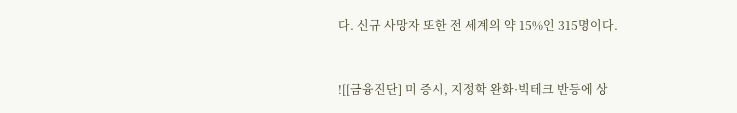다. 신규 사망자 또한 전 세계의 약 15%인 315명이다.



![[금융진단] 미 증시, 지정학 완화·빅테크 반등에 상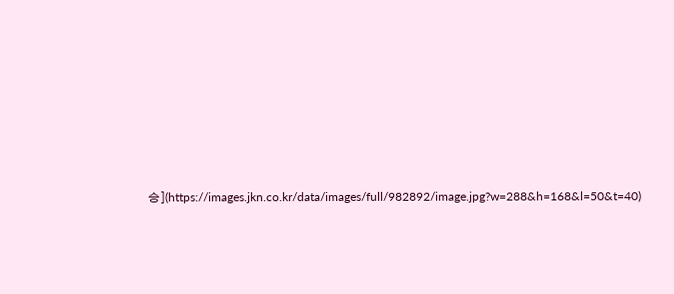승](https://images.jkn.co.kr/data/images/full/982892/image.jpg?w=288&h=168&l=50&t=40)